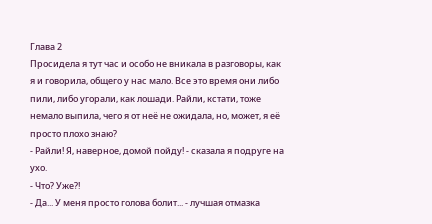Глава 2
Просидела я тут час и особо не вникала в разговоры, как я и говорила, общего у нас мало. Все это время они либо пили, либо угорали, как лошади. Райли, кстати, тоже немало выпила, чего я от неё не ожидала, но, может, я её просто плохо знаю?
- Райли! Я, наверное, домой пойду! - сказала я подруге на ухо.
- Что? Уже?!
- Да... У меня просто голова болит... - лучшая отмазка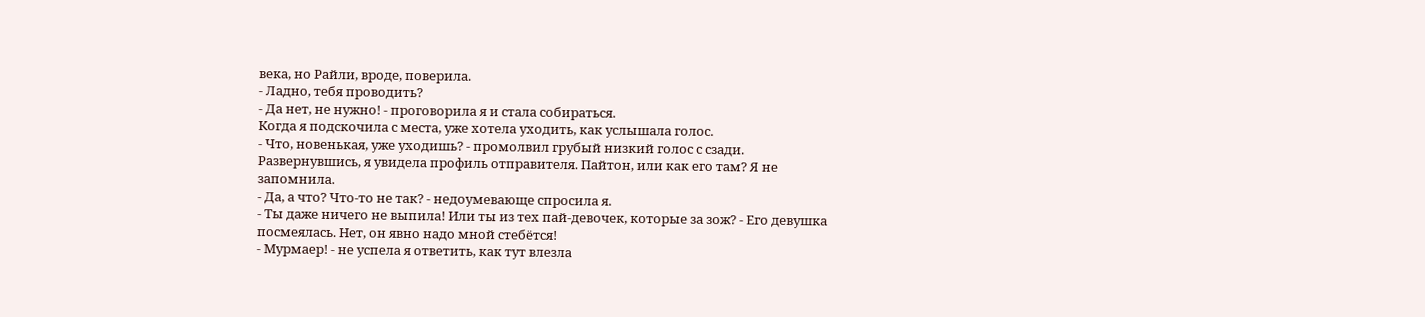века, но Райли, вроде, поверила.
- Ладно, тебя проводить?
- Да нет, не нужно! - проговорила я и стала собираться.
Когда я подскочила с места, уже хотела уходить, как услышала голос.
- Что, новенькая, уже уходишь? - промолвил грубый низкий голос с сзади. Развернувшись, я увидела профиль отправителя. Пайтон, или как его там? Я не запомнила.
- Да, а что? Что-то не так? - недоумевающе спросила я.
- Ты даже ничего не выпила! Или ты из тех пай-девочек, которые за зож? - Его девушка посмеялась. Нет, он явно надо мной стебётся!
- Мурмаер! - не успела я ответить, как тут влезла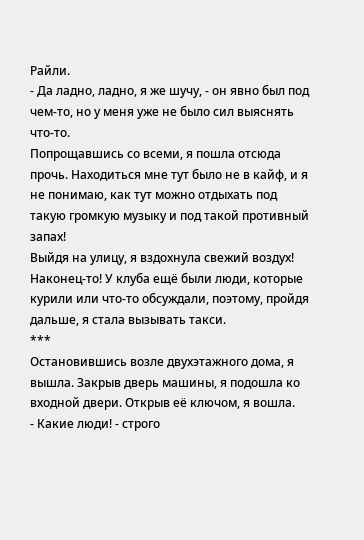Райли.
- Да ладно, ладно, я же шучу, - он явно был под чем-то, но у меня уже не было сил выяснять что-то.
Попрощавшись со всеми, я пошла отсюда прочь. Находиться мне тут было не в кайф, и я не понимаю, как тут можно отдыхать под такую громкую музыку и под такой противный запах!
Выйдя на улицу, я вздохнула свежий воздух! Наконец-то! У клуба ещё были люди, которые курили или что-то обсуждали, поэтому, пройдя дальше, я стала вызывать такси.
***
Остановившись возле двухэтажного дома, я вышла. Закрыв дверь машины, я подошла ко входной двери. Открыв её ключом, я вошла.
- Какие люди! - строго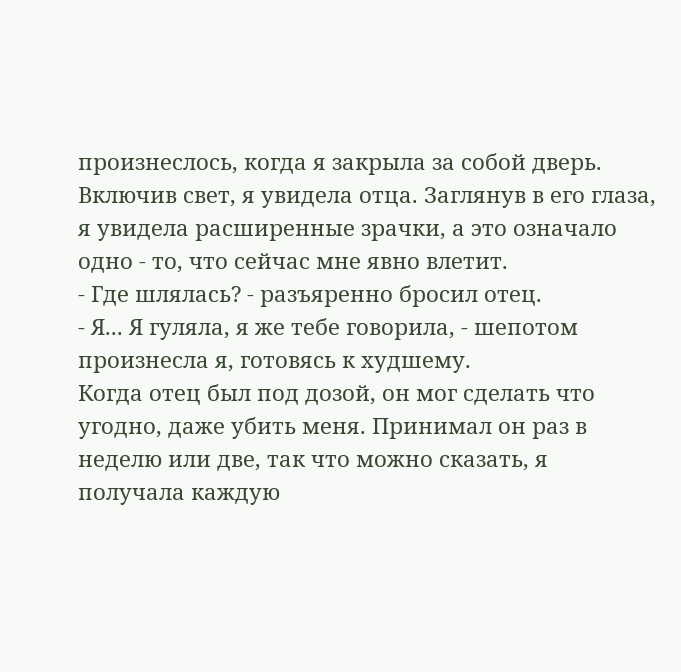произнеслось, когда я закрыла за собой дверь. Включив свет, я увидела отца. Заглянув в его глаза, я увидела расширенные зрачки, а это означало одно - то, что сейчас мне явно влетит.
- Где шлялась? - разъяренно бросил отец.
- Я... Я гуляла, я же тебе говорила, - шепотом произнесла я, готовясь к худшему.
Когда отец был под дозой, он мог сделать что угодно, даже убить меня. Принимал он раз в неделю или две, так что можно сказать, я получала каждую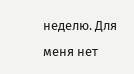неделю. Для меня нет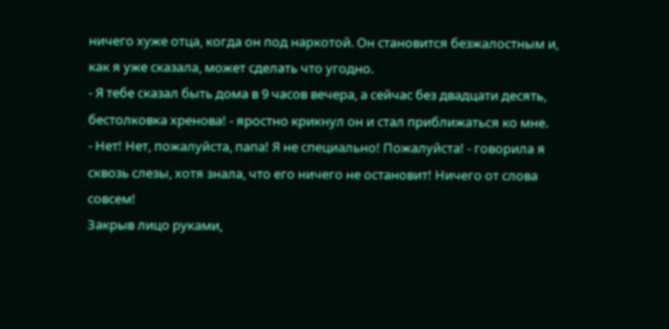ничего хуже отца, когда он под наркотой. Он становится безжалостным и, как я уже сказала, может сделать что угодно.
- Я тебе сказал быть дома в 9 часов вечера, а сейчас без двадцати десять, бестолковка хренова! - яростно крикнул он и стал приближаться ко мне.
- Нет! Нет, пожалуйста, папа! Я не специально! Пожалуйста! - говорила я сквозь слезы, хотя знала, что его ничего не остановит! Ничего от слова совсем!
Закрыв лицо руками,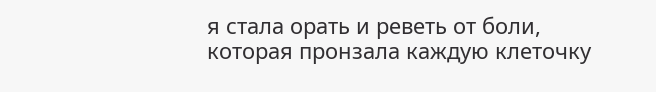я стала орать и реветь от боли, которая пронзала каждую клеточку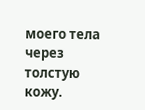моего тела через толстую кожу.